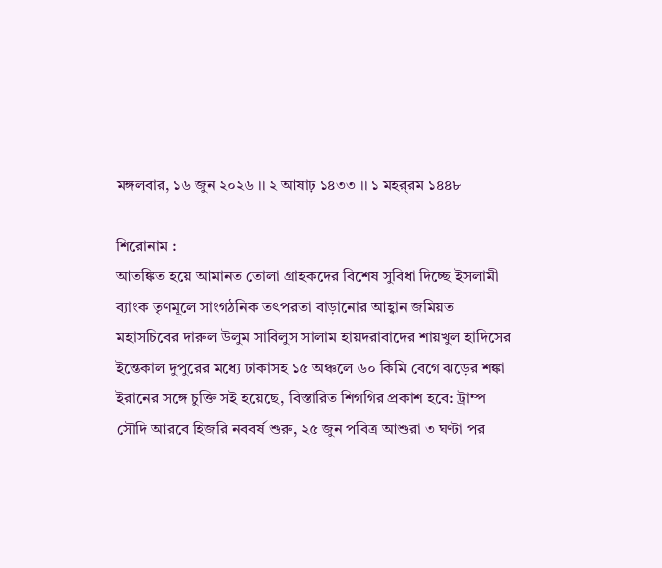মঙ্গলবার, ১৬ জুন ২০২৬ ।। ২ আষাঢ় ১৪৩৩ ।। ১ মহর্‌রম ১৪৪৮

শিরোনাম :
আতঙ্কিত হয়ে আমানত তোলা গ্রাহকদের বিশেষ সুবিধা দিচ্ছে ইসলামী ব্যাংক তৃণমূলে সাংগঠনিক তৎপরতা বাড়ানোর আহ্বান জমিয়ত মহাসচিবের দারুল উলুম সাবিলুস সালাম হায়দরাবাদের শায়খুল হাদিসের ইন্তেকাল দুপুরের মধ্যে ঢাকাসহ ১৫ অঞ্চলে ৬০ কিমি বেগে ঝড়ের শঙ্কা ইরানের সঙ্গে চুক্তি সই হয়েছে, বিস্তারিত শিগগির প্রকাশ হবে: ট্রাম্প সৌদি আরবে হিজরি নববর্ষ শুরু, ২৫ জুন পবিত্র আশুরা ৩ ঘণ্টা পর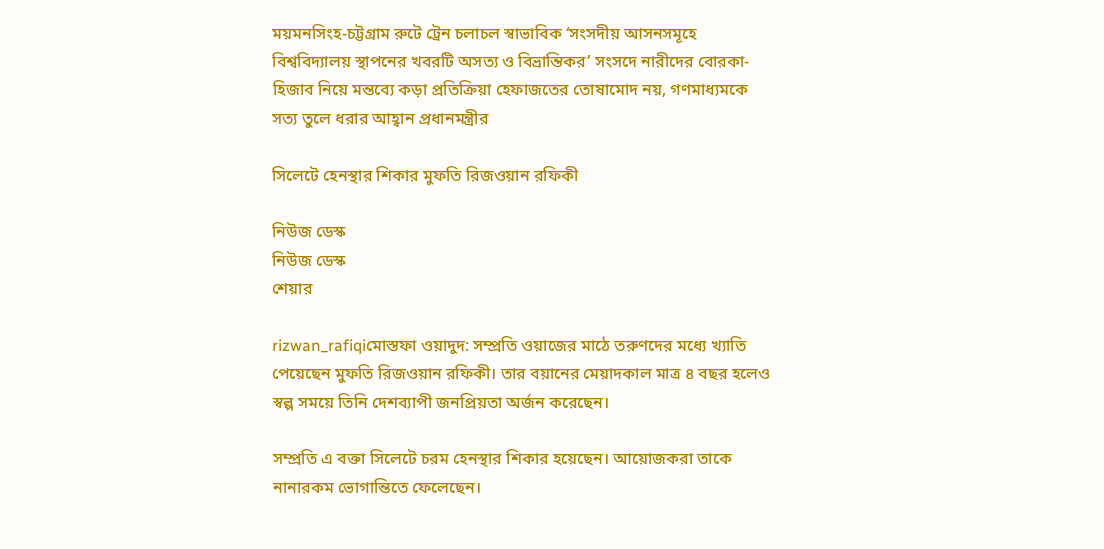ময়মনসিংহ-চট্টগ্রাম রুটে ট্রেন চলাচল স্বাভাবিক ‘সংসদীয় আসনসমূহে বিশ্ববিদ্যালয় স্থাপনের খবরটি অসত্য ও বিভ্রান্তিকর’ সংসদে নারীদের বোরকা-হিজাব নিয়ে মন্তব্যে কড়া প্রতিক্রিয়া হেফাজতের তোষামোদ নয়, গণমাধ্যমকে সত্য তুলে ধরার আহ্বান প্রধানমন্ত্রীর

সিলেটে হেনস্থার শিকার মুফতি রিজওয়ান রফিকী

নিউজ ডেস্ক
নিউজ ডেস্ক
শেয়ার

rizwan_rafiqiমোস্তফা ওয়াদুদ: সম্প্রতি ওয়াজের মাঠে তরুণদের মধ্যে খ্যাতি পেয়েছেন মুফতি রিজওয়ান রফিকী। তার বয়ানের মেয়াদকাল মাত্র ৪ বছর হলেও স্বল্প সময়ে তিনি দেশব্যাপী জনপ্রিয়তা অর্জন করেছেন।

সম্প্রতি এ বক্তা সিলেটে চরম হেনস্থার শিকার হয়েছেন। আয়োজকরা তাকে নানারকম ভোগান্তিতে ফেলেছেন।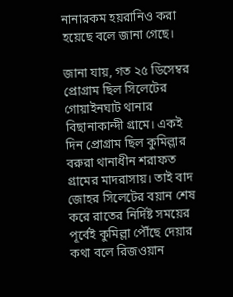নানারকম হয়রানিও করা হয়েছে বলে জানা গেছে।

জানা যায়, গত ২৫ ডিসেম্বর প্রোগ্রাম ছিল সিলেটের গোয়াইনঘাট থানার বিছানাকান্দী গ্রামে। একই দিন প্রোগ্রাম ছিল কুমিল্লার বরুরা থানাধীন শরাফত গ্রামের মাদরাসায়। তাই বাদ জোহর সিলেটের বয়ান শেষ করে রাতের নির্দিষ্ট সময়ের পূর্বেই কুমিল্লা পৌঁছে দেয়ার কথা বলে রিজওয়ান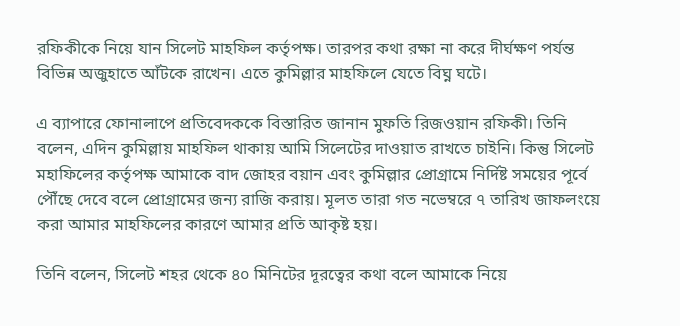রফিকীকে নিয়ে যান সিলেট মাহফিল কর্তৃপক্ষ। তারপর কথা রক্ষা না করে দীর্ঘক্ষণ পর্যন্ত বিভিন্ন অজুহাতে আঁটকে রাখেন। এতে কুমিল্লার মাহফিলে যেতে বিঘ্ন ঘটে।

এ ব্যাপারে ফোনালাপে প্রতিবেদককে বিস্তারিত জানান মুফতি রিজওয়ান রফিকী। তিনি বলেন, এদিন কুমিল্লায় মাহফিল থাকায় আমি সিলেটের দাওয়াত রাখতে চাইনি। কিন্তু সিলেট মহাফিলের কর্তৃপক্ষ আমাকে বাদ জোহর বয়ান এবং কুমিল্লার প্রোগ্রামে নির্দিষ্ট সময়ের পূর্বে পৌঁছে দেবে বলে প্রোগ্রামের জন্য রাজি করায়। মূলত তারা গত নভেম্বরে ৭ তারিখ জাফলংয়ে করা আমার মাহফিলের কারণে আমার প্রতি আকৃষ্ট হয়।

তিনি বলেন, সিলেট শহর থেকে ৪০ মিনিটের দূরত্বের কথা বলে আমাকে নিয়ে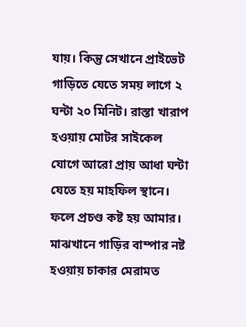যায়। কিন্তু সেখানে প্রাইভেট গাড়িতে যেতে সময় লাগে ২ ঘন্টা ২০ মিনিট। রাস্তা খারাপ হওয়ায় মোটর সাইকেল যোগে আরো প্রায় আধা ঘন্টা যেতে হয় মাহফিল স্থানে। ফলে প্রচণ্ড কষ্ট হয় আমার। মাঝখানে গাড়ির বাম্পার নষ্ট হওয়ায় চাকার মেরামত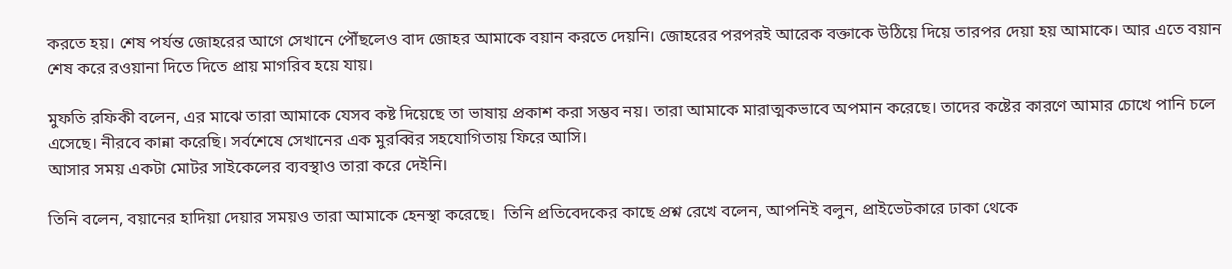করতে হয়। শেষ পর্যন্ত জোহরের আগে সেখানে পৌঁছলেও বাদ জোহর আমাকে বয়ান করতে দেয়নি। জোহরের পরপরই আরেক বক্তাকে উঠিয়ে দিয়ে তারপর দেয়া হয় আমাকে। আর এতে বয়ান শেষ করে রওয়ানা দিতে দিতে প্রায় মাগরিব হয়ে যায়।

মুফতি রফিকী বলেন, এর মাঝে তারা আমাকে যেসব কষ্ট দিয়েছে তা ভাষায় প্রকাশ করা সম্ভব নয়। তারা আমাকে মারাত্মকভাবে অপমান করেছে। তাদের কষ্টের কারণে আমার চোখে পানি চলে এসেছে। নীরবে কান্না করেছি। সর্বশেষে সেখানের এক মুরব্বির সহযোগিতায় ফিরে আসি।
আসার সময় একটা মোটর সাইকেলের ব্যবস্থাও তারা করে দেইনি।

তিনি বলেন, বয়ানের হাদিয়া দেয়ার সময়ও তারা আমাকে হেনস্থা করেছে।  তিনি প্রতিবেদকের কাছে প্রশ্ন রেখে বলেন, আপনিই বলুন, প্রাইভেটকারে ঢাকা থেকে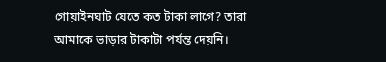গোয়াইনঘাট যেতে কত টাকা লাগে? তারা আমাকে ভাড়ার টাকাটা পর্যন্ত দেয়নি।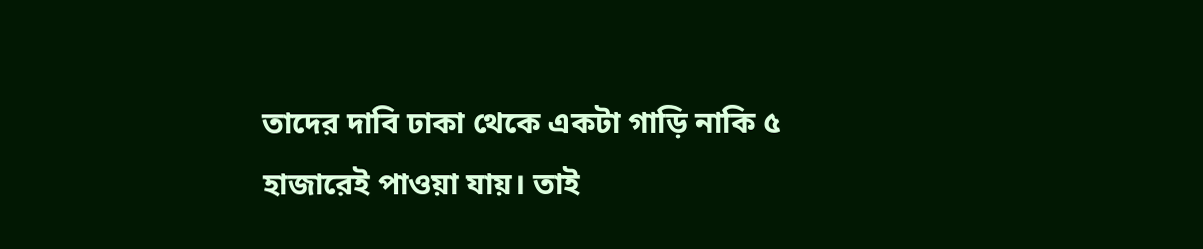তাদের দাবি ঢাকা থেকে একটা গাড়ি নাকি ৫ হাজারেই পাওয়া যায়। তাই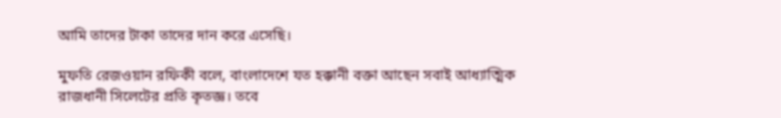আমি তাদের টাকা তাদের দান করে এসেছি।

মুফতি রেজওয়ান রফিকী বলে, বাংলাদেশে যত হক্কানী বক্তা আছেন সবাই আধ্যাত্মিক রাজধানী সিলেটের প্রতি কৃতজ্ঞ। তবে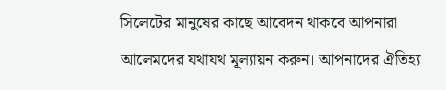সিলেটের মানুষের কাছে আবেদন থাকবে আপনারা আলেমদের যথাযথ মূল্যায়ন করুন। আপনাদের ঐতিহ্য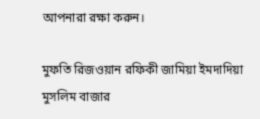আপনারা রক্ষা করুন।

মুফতি রিজওয়ান রফিকী জামিয়া ইমদাদিয়া মুসলিম বাজার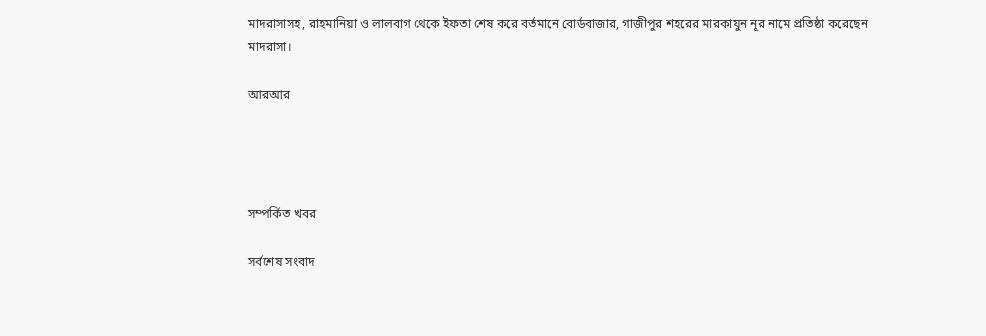মাদরাসাসহ, রাহমানিয়া ও লালবাগ থেকে ইফতা শেষ করে বর্তমানে বোর্ডবাজার, গাজীপুর শহরের মারকাযুন নূর নামে প্রতিষ্ঠা করেছেন মাদরাসা।

আরআর




সম্পর্কিত খবর

সর্বশেষ সংবাদ